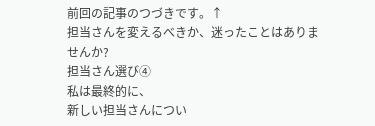前回の記事のつづきです。↑
担当さんを変えるべきか、迷ったことはありませんか?
担当さん選び④
私は最終的に、
新しい担当さんについ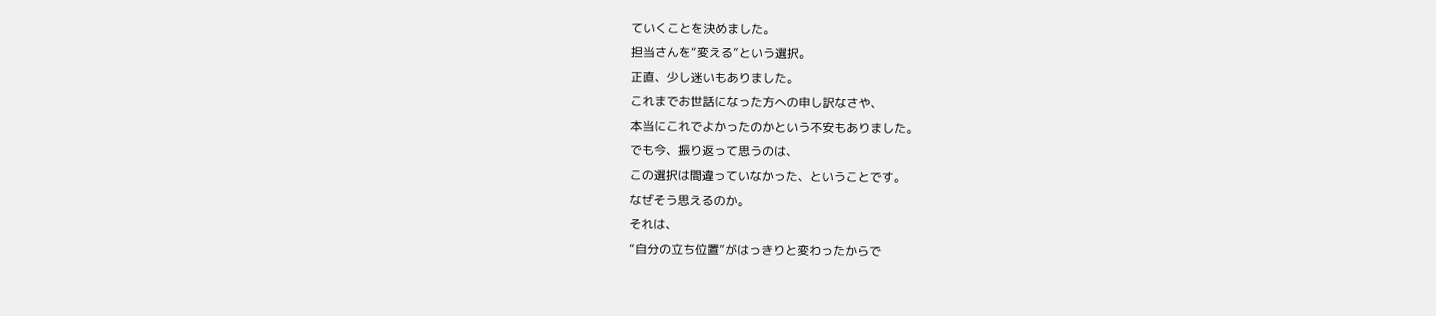ていくことを決めました。
担当さんを“変える”という選択。
正直、少し迷いもありました。
これまでお世話になった方への申し訳なさや、
本当にこれでよかったのかという不安もありました。
でも今、振り返って思うのは、
この選択は間違っていなかった、ということです。
なぜそう思えるのか。
それは、
“自分の立ち位置”がはっきりと変わったからで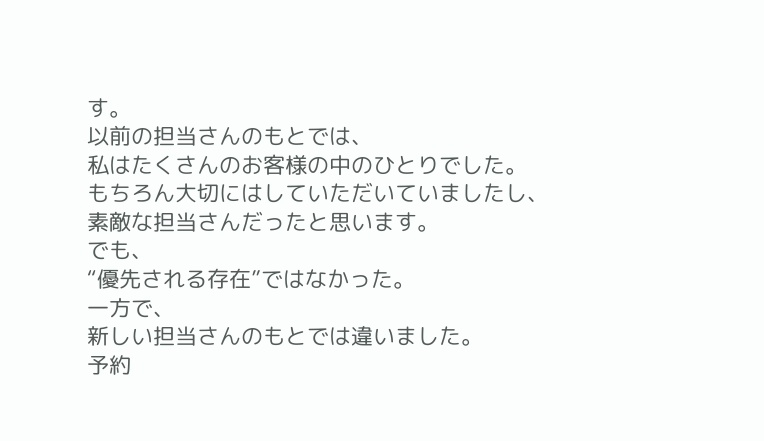す。
以前の担当さんのもとでは、
私はたくさんのお客様の中のひとりでした。
もちろん大切にはしていただいていましたし、
素敵な担当さんだったと思います。
でも、
“優先される存在”ではなかった。
一方で、
新しい担当さんのもとでは違いました。
予約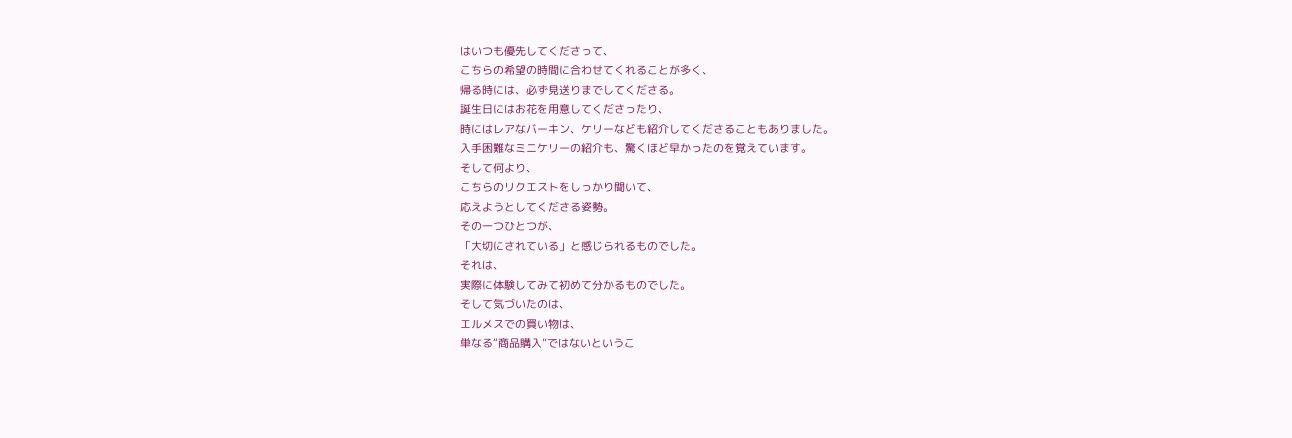はいつも優先してくださって、
こちらの希望の時間に合わせてくれることが多く、
帰る時には、必ず見送りまでしてくださる。
誕生日にはお花を用意してくださったり、
時にはレアなバーキン、ケリーなども紹介してくださることもありました。
入手困難なミニケリーの紹介も、驚くほど早かったのを覚えています。
そして何より、
こちらのリクエストをしっかり聞いて、
応えようとしてくださる姿勢。
その一つひとつが、
「大切にされている」と感じられるものでした。
それは、
実際に体験してみて初めて分かるものでした。
そして気づいたのは、
エルメスでの買い物は、
単なる“商品購入”ではないというこ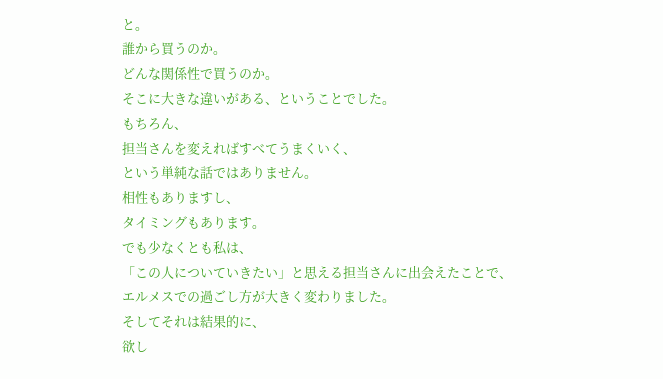と。
誰から買うのか。
どんな関係性で買うのか。
そこに大きな違いがある、ということでした。
もちろん、
担当さんを変えればすべてうまくいく、
という単純な話ではありません。
相性もありますし、
タイミングもあります。
でも少なくとも私は、
「この人についていきたい」と思える担当さんに出会えたことで、
エルメスでの過ごし方が大きく変わりました。
そしてそれは結果的に、
欲し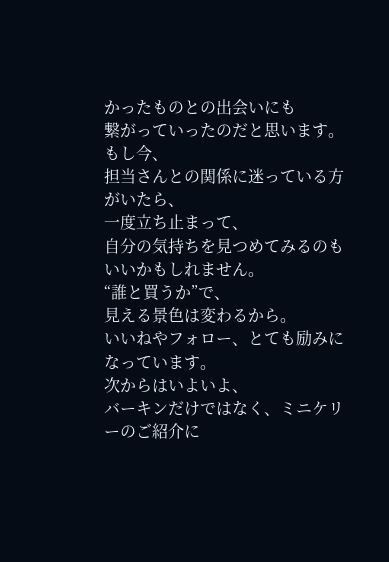かったものとの出会いにも
繋がっていったのだと思います。
もし今、
担当さんとの関係に迷っている方がいたら、
一度立ち止まって、
自分の気持ちを見つめてみるのもいいかもしれません。
“誰と買うか”で、
見える景色は変わるから。
いいねやフォロー、とても励みになっています。
次からはいよいよ、
バーキンだけではなく、ミニケリーのご紹介に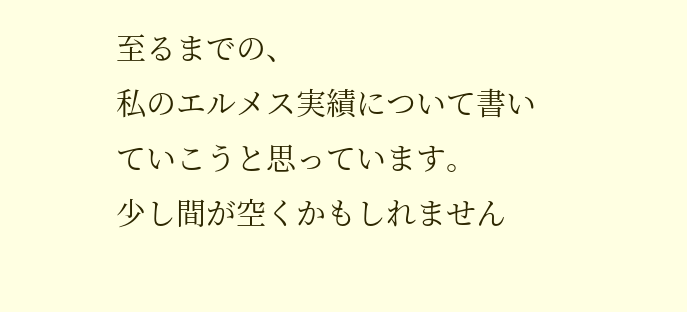至るまでの、
私のエルメス実績について書いていこうと思っています。
少し間が空くかもしれません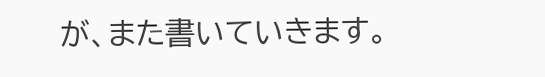が、また書いていきます。